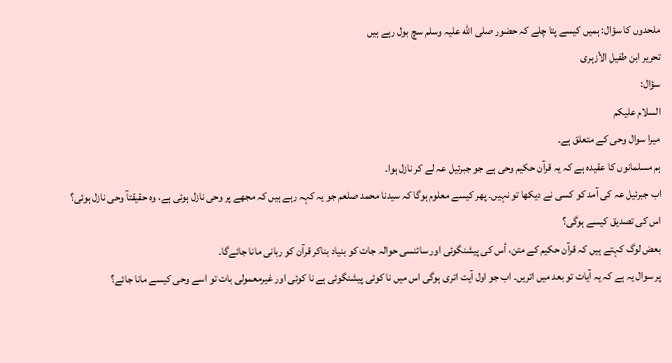ملحدوں کا سؤال: ہمیں کیسے پتا چلے کہ حضور صلی الله علیہ وسلم سچ بول رہے ہیں
تحریر ابن طفیل الأزہری
سؤال:
السلام علیکم
میرا سوال وحی کے متعلق ہے۔
ہم مسلمانوں کا عقیدہ ہے کہ یہ قرآن حکیم وحی ہے جو جبرئیل عہ لے کر نازل ہوا۔
اب جبرئیل عہ کی آمد کو کسی نے دیکھا تو نہیں۔ پھر کیسے معلوم ہوگا کہ سیدنا محمد صلعم جو یہ کہہ رہے ہیں کہ مجھے پر وحی نازل ہوئی ہے، وہ حقیقتآ وحی نازل ہوئی؟
اس کی تصدیق کیسے ہوگی؟
بعض لوگ کہتے ہیں کہ قرآن حکیم کے متن، أس کی پیشنگوئی اور سائنسی حوالہ جات کو بنیاد بناکر قرآن کو ربانی مانا جائےگا۔
پر سوال یہ ہے کہ یہ آیات تو بعد میں اتریں۔ اب جو اول آیت اتری ہوگی اس میں نا کوئی پیشنگوئی ہے نا کوئی اور غیرمعمولی بات تو اسے وحی کیسے مانا جائے؟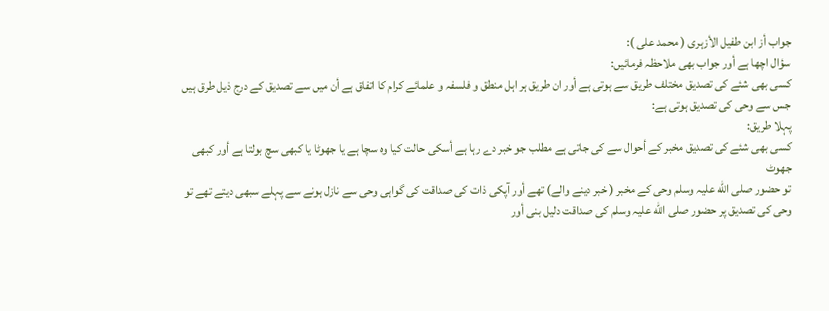جواب أز ابن طفیل الأزہری ( محمد علی ):
سؤال اچھا ہے أور جواب بھی ملاحظہ فرمائیں:
کسی بھی شئے کی تصدیق مختلف طریق سے ہوتی ہے أور ان طریق ہر اہل منطق و فلسفہ و علمائے کرام کا اتفاق ہے أن میں سے تصدیق کے درج ذیل طرق ہیں جس سے وحی کی تصدیق ہوتی ہے:
پہلا طریق:
کسی بھی شئے کی تصدیق مخبر کے أحوال سے کی جاتی ہے مطلب جو خبر دے رہا ہے أسکی حالت کیا وہ سچا ہے یا جھوٹا یا کبھی سچ بولتا ہے أور کبھی جھوٹ
تو حضور صلی الله علیہ وسلم وحی کے مخبر ( خبر دینے والے) تھے أور آپکی ذات کی صداقت کی گواہی وحی سے نازل ہونے سے پہلے سبھی دیتے تھے تو وحی کی تصدیق پر حضور صلی الله علیہ وسلم کی صداقت دلیل بنی أور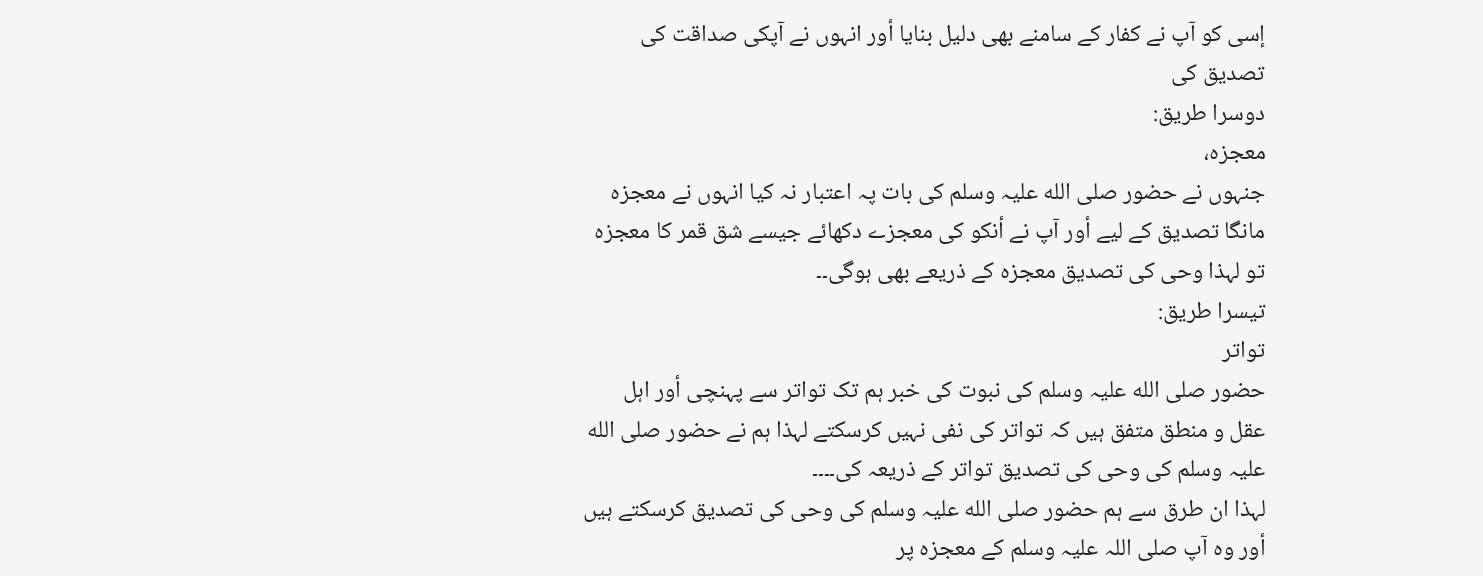إسی کو آپ نے کفار کے سامنے بھی دلیل بنایا أور انہوں نے آپکی صداقت کی تصدیق کی
دوسرا طریق:
معجزہ،
جنہوں نے حضور صلی الله علیہ وسلم کی بات پہ اعتبار نہ کیا انہوں نے معجزہ مانگا تصدیق کے لیے أور آپ نے أنکو کی معجزے دکھائے جیسے شق قمر کا معجزہ تو لہذا وحی کی تصدیق معجزہ کے ذریعے بھی ہوگی۔۔
تیسرا طریق:
تواتر
حضور صلی الله علیہ وسلم کی نبوت کی خبر ہم تک تواتر سے پہنچی أور اہل عقل و منطق متفق ہیں کہ تواتر کی نفی نہیں کرسکتے لہذا ہم نے حضور صلی الله علیہ وسلم کی وحی کی تصدیق تواتر کے ذریعہ کی۔۔۔۔
لہذا ان طرق سے ہم حضور صلی الله علیہ وسلم کی وحی کی تصدیق کرسکتے ہیں أور وہ آپ صلی اللہ علیہ وسلم کے معجزہ پر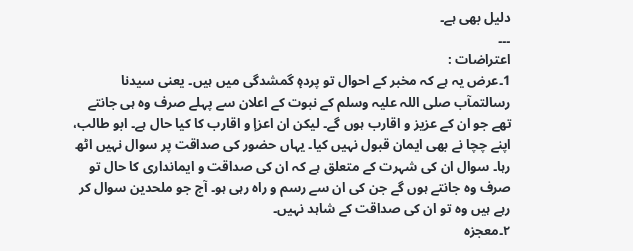دلیل بھی ہے۔
۔۔۔
اعتراضات :
1۔عرض یہ ہے کہ مخبر کے احوال تو پردہٕ گمشدگی میں ہیں۔ یعنی سیدنا رسالتمآب صلی اللہ علیہ وسلم کے نبوت کے اعلان سے پہلے صرف وہ ہی جانتے تھے جو ان کے عزیز و اقارب ہوں گے۔ لیکن ان اعزإ و اقارب کا کیا حال ہے۔ ابو طالب، اپنے چچا نے بھی ایمان قبول نہیں کیا۔ یہاں حضور کی صداقت پر سوال نہیں اٹھ رہا۔ سوال ان کی شہرت کے متعلق ہے کہ ان کی صداقت و ایمانداری کا حال تو صرف وہ جانتے ہوں گے جن کی ان سے رسم و راہ رہی ہو۔ آج جو ملحدین سوال کر رہے ہیں وہ تو ان کی صداقت کے شاہد نہیں۔
٢۔معجزہ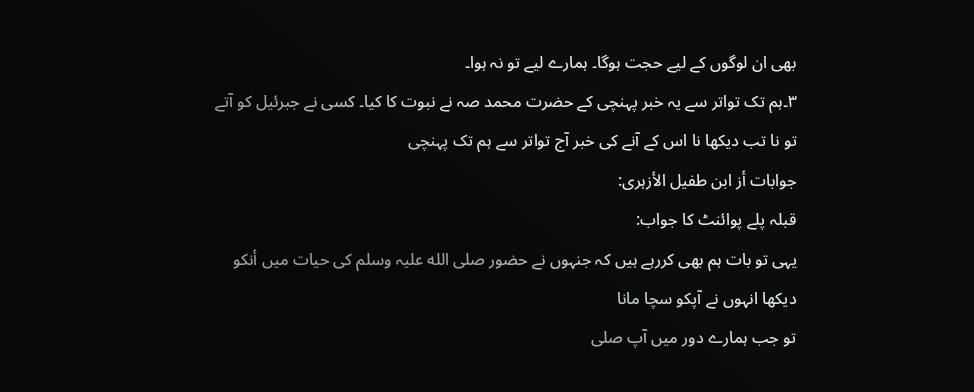بھی ان لوگوں کے لیے حجت ہوگا۔ ہمارے لیے تو نہ ہوا۔
٣۔ہم تک تواتر سے یہ خبر پہنچی کے حضرت محمد صہ نے نبوت کا کیا۔ کسی نے جبرئیل کو آتے تو نا تب دیکھا نا اس کے آنے کی خبر آج تواتر سے ہم تک پہنچی
جوابات أز ابن طفیل الأزہری:
قبلہ پلے پوائنٹ کا جواب:
یہی تو بات ہم بھی کررہے ہیں کہ جنہوں نے حضور صلی الله علیہ وسلم کی حیات میں أنکو دیکھا انہوں نے آپکو سچا مانا
تو جب ہمارے دور میں آپ صلی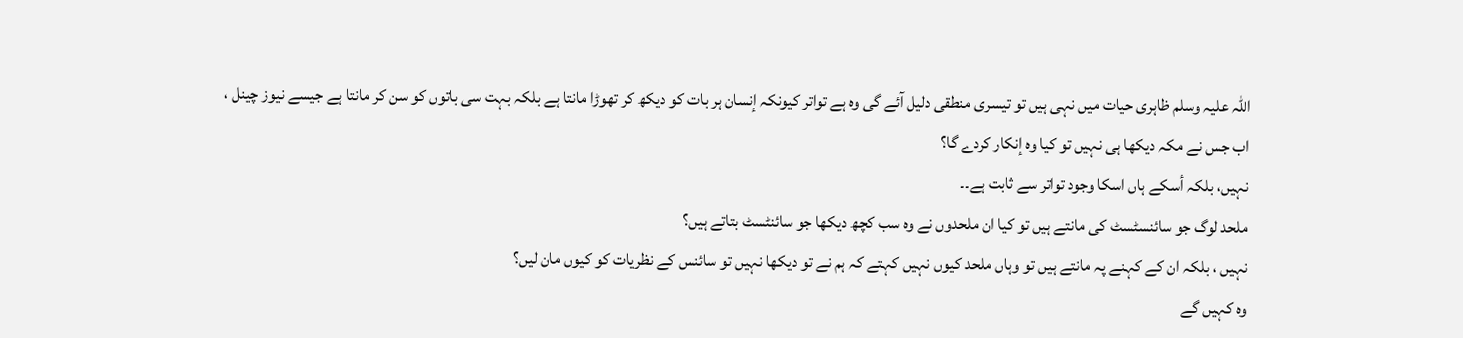اللہ علیہ وسلم ظاہری حیات میں نہی ہیں تو تیسری منطقی دلیل آئے گی وہ ہے تواتر کیونکہ إنسان ہر بات کو دیکھ کر تھوڑا مانتا ہے بلکہ بہت سی باتوں کو سن کر مانتا ہے جیسے نیوز چینل ،
اب جس نے مکہ دیکھا ہی نہیں تو کیا وہ إنکار کردے گا؟
نہیں، بلکہ أسکے ہاں اسکا وجود تواتر سے ثابت ہے۔۔
ملحد لوگ جو سائنسٹسٹ کی مانتے ہیں تو کیا ان ملحدوں نے وہ سب کچھ دیکھا جو سائنٹسٹ بتاتے ہیں؟
نہیں ، بلکہ ان کے کہنے پہ مانتے ہیں تو وہاں ملحد کیوں نہیں کہتے کہ ہم نے تو دیکھا نہیں تو سائنس کے نظریات کو کیوں مان لیں؟
وہ کہیں گے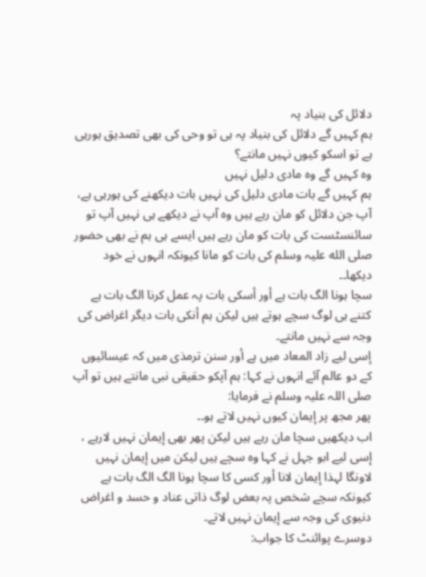دلائل کی بنیاد پہ
ہم کہیں گے دلائل کی بنیاد پہ ہی تو وحی کی بھی تصدیق ہورہی ہے تو اسکو کیوں نہیں مانتے؟
وہ کہیں گے وہ مادی دلیل نہیں
ہم کہیں گے بات مادی دلیل کی نہیں بات دیکھنے کی ہورہی ہے،
آپ جن دلائل کو مان رہے ہیں وہ آپ نے دیکھے ہی نہیں آپ تو سائنسٹست کی بات کو مان رہے ہیں ایسے ہی ہم نے بھی حضور صلی الله علیہ وسلم کی بات کو مانا کیونکہ انہوں نے خود دیکھا۔۔
سچا ہونا الگ بات ہے أور أسکی بات پہ عمل کرنا الگ بات ہے کتنے ہی لوگ سچے ہوتے ہیں لیکن ہم أنکی بات دیگر اغراض کی وجہ سے نہیں مانتے۔
إسی لیے زاد المعاد میں ہے أور سنن ترمذی میں کہ عیسائیوں کے دو عالم آئے انہوں نے کہا: ہم آپکو حقیقی نبی مانتے ہیں تو آپ صلی اللہ علیہ وسلم نے فرمایا:
پھر مجھ پر إیمان کیوں نہیں لاتے ہو۔۔
اب دیکھیں سچا مان رہے ہیں لیکن پھر بھی إیمان نہیں لارہے ، إسی لیے ابو جہل نے کہا وہ سچے ہیں لیکن میں إیمان نہیں لاونگا لہذا إیمان لانا أور کسی کا سچا ہونا الگ الگ بات ہے کیونکہ سچے شخص پہ بعض لوگ ذاتی عناد و حسد و اغراض دنیوی کی وجہ سے إیمان نہیں لاتے۔
دوسرے پوائنٹ کا جواب: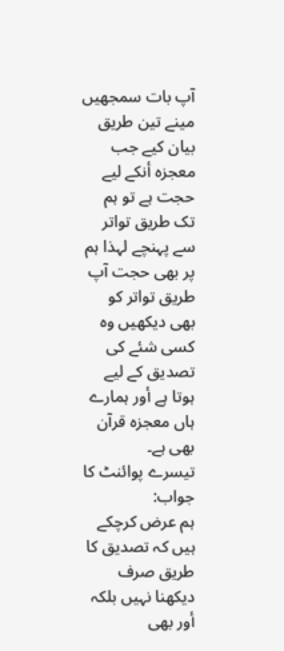آپ بات سمجھیں مینے تین طریق بیان کیے جب معجزہ أنکے لیے حجت ہے تو ہم تک طریق تواتر سے پہنچے لہذا ہم پر بھی حجت آپ طریق تواتر کو بھی دیکھیں وہ کسی شئے کی تصدیق کے لیے ہوتا ہے أور ہمارے ہاں معجزہ قرآن بھی ہے۔
تیسرے پوائنٹ کا جواب:
ہم عرض کرچکے ہیں کہ تصدیق کا طریق صرف دیکھنا نہیں بلکہ أور بھی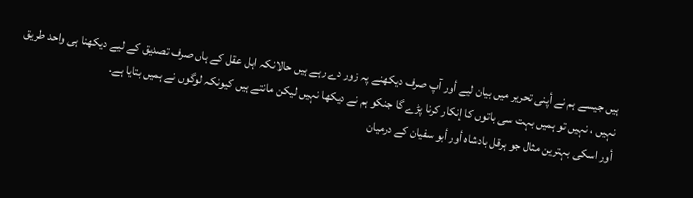ہیں جیسے ہم نے أپنی تحریر میں بیان لیے أور آپ صرف دیکھنے پہ زور دے رہے ہیں حالانکہ اہل عقل کے ہاں صرف تصدیق کے لیے دیکھنا ہی واحد طریق نہیں ، نہیں تو ہمیں بہت سی باتوں کا إنکار کرنا پڑے گا جنکو ہم نے دیکھا نہیں لیکن مانتے ہیں کیونکہ لوگوں نے ہمیں بتایا ہے.
أور اسکی بہترین مثال جو ہرقل بادشاہ أور أبو سفیان کے درمیان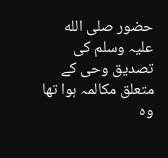حضور صلی الله علیہ وسلم کی تصدیق وحی کے متعلق مکالمہ ہوا تھا وہ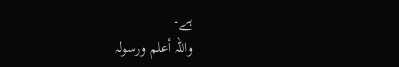ہے۔
واللہ أعلم ورسولہ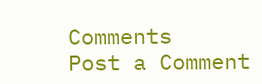Comments
Post a Comment